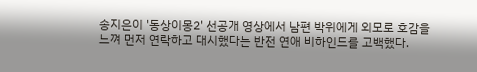송지은이 '동상이몽2' 선공개 영상에서 남편 박위에게 외모로 호감을 느껴 먼저 연락하고 대시했다는 반전 연애 비하인드를 고백했다.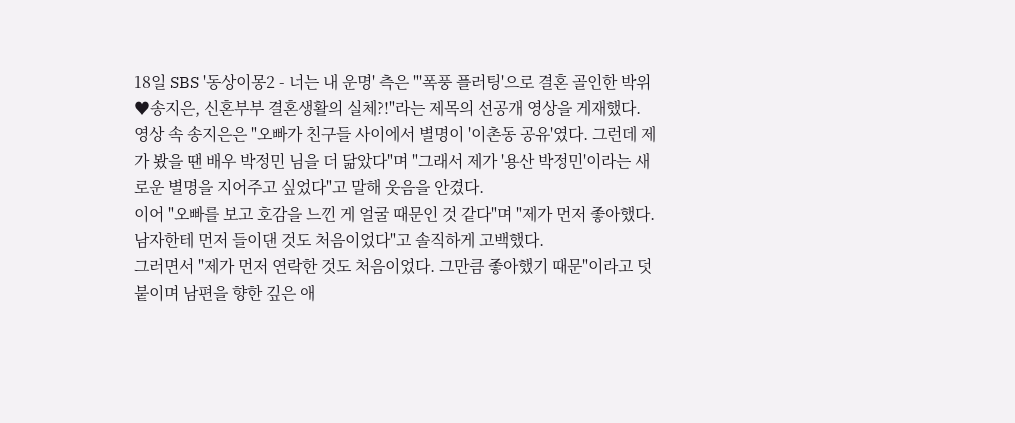18일 SBS '동상이몽2 - 너는 내 운명' 측은 "'폭풍 플러팅'으로 결혼 골인한 박위♥송지은, 신혼부부 결혼생활의 실체?!"라는 제목의 선공개 영상을 게재했다.
영상 속 송지은은 "오빠가 친구들 사이에서 별명이 '이촌동 공유'였다. 그런데 제가 봤을 땐 배우 박정민 님을 더 닮았다"며 "그래서 제가 '용산 박정민'이라는 새로운 별명을 지어주고 싶었다"고 말해 웃음을 안겼다.
이어 "오빠를 보고 호감을 느낀 게 얼굴 때문인 것 같다"며 "제가 먼저 좋아했다. 남자한테 먼저 들이댄 것도 처음이었다"고 솔직하게 고백했다.
그러면서 "제가 먼저 연락한 것도 처음이었다. 그만큼 좋아했기 때문"이라고 덧붙이며 남편을 향한 깊은 애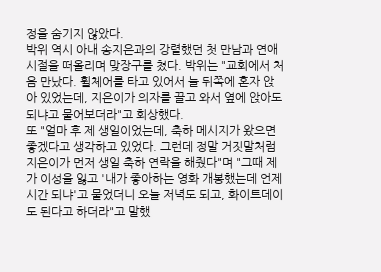정을 숨기지 않았다.
박위 역시 아내 송지은과의 강렬했던 첫 만남과 연애 시절을 떠올리며 맞장구를 쳤다. 박위는 "교회에서 처음 만났다. 휠체어를 타고 있어서 늘 뒤쪽에 혼자 앉아 있었는데, 지은이가 의자를 끌고 와서 옆에 앉아도 되냐고 물어보더라"고 회상했다.
또 "얼마 후 제 생일이었는데, 축하 메시지가 왔으면 좋겠다고 생각하고 있었다. 그런데 정말 거짓말처럼 지은이가 먼저 생일 축하 연락을 해줬다"며 "그때 제가 이성을 잃고 '내가 좋아하는 영화 개봉했는데 언제 시간 되냐'고 물었더니 오늘 저녁도 되고, 화이트데이도 된다고 하더라"고 말했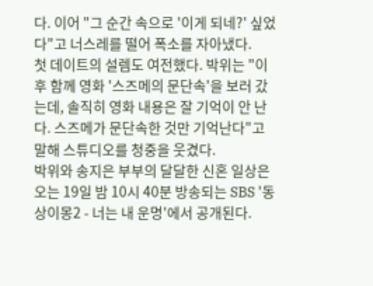다. 이어 "그 순간 속으로 '이게 되네?' 싶었다"고 너스레를 떨어 폭소를 자아냈다.
첫 데이트의 설렘도 여전했다. 박위는 "이후 함께 영화 '스즈메의 문단속'을 보러 갔는데, 솔직히 영화 내용은 잘 기억이 안 난다. 스즈메가 문단속한 것만 기억난다"고 말해 스튜디오를 청중을 웃겼다.
박위와 송지은 부부의 달달한 신혼 일상은 오는 19일 밤 10시 40분 방송되는 SBS '동상이몽2 - 너는 내 운명'에서 공개된다.